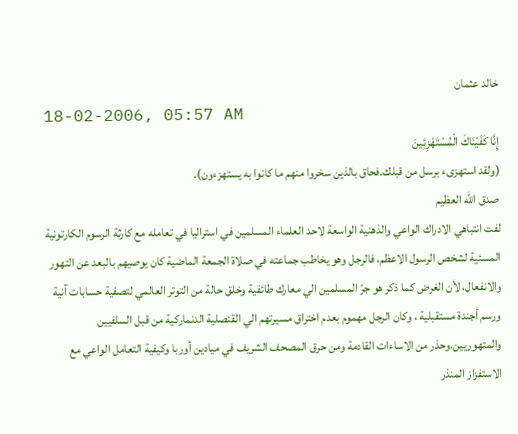خالد عثمان
18-02-2006, 05:57 AM
إِنَّا كَفَيْنَاكَ الْمُسْتَهْزِئِينَ
(ولقد استهزىء برسل من قبلك.فحاق بالذين سخروا منهم ما كانوا به يستهزءون).
صدق الله العظيم
لفت انتباهي الادراك الواعي والذهنية الواسعة لاحد العلماء المسلمين في استراليا في تعامله مع كارثة الرسوم الكارتونية المسئية لشخص الرسول الاعظم، فالرجل وهو يخاطب جماعته في صلاة الجمعة الماضية كان يوصيهم بالبعد عن التهور والانفعال، لأن الغرض كما ذكر هو جرّ المسلمين الي معارك طائفية وخلق حالة من التوتر العالمي لتصفية حسابات آنية ورسم أجندة مستقبلية ، وكان الرجل مهموم بعدم اختراق مسيرتهم الي القنصلية الدنماركية من قبل السلفيين والمتهوريين.وحذر من الاساءات القادمة ومن حرق المصحف الشريف في ميادين أوربا وكيفية التعامل الواعي مع الاستفزاز المنذر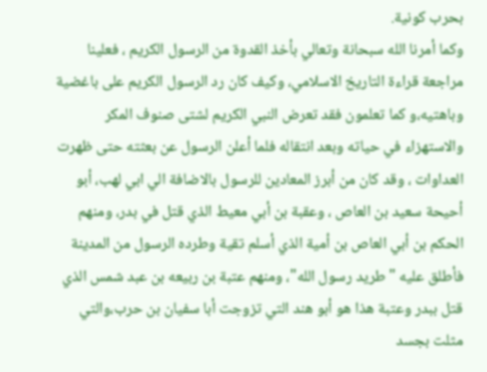بحرب كونية.
وكما أمرنا الله سبحانة وتعالي بأخذ القدوة من الرسول الكريم ، فعلينا مراجعة قراءة التاريخ الاسلامي، وكيف كان رد الرسول الكريم على باغضية وباهتيه،و كما تعلمون فقد تعرض النبي الكريم لشتى صنوف المكر والاستهزاء في حياته وبعد انتقاله فلما أعلن الرسول عن بعثته حتى ظهرت العداوات ، وقد كان من أبرز المعادين للرسول بالاضافة الي ابي لهب، أبو أحيحة سعيد بن العاص ، وعقبة بن أبي معيط الذي قتل في بدر، ومنهم الحكم بن أبي العاص بن أمية الذي أسلم تقية وطرده الرسول من المدينة فأطلق عليه "طريد رسول الله"، ومنهم عتبة بن ربيعه بن عبد شمس الذي قتل ببدر وعتبة هذا هو أبو هند التي تزوجت أبا سفيان بن حرب،والتي مثلت بجسد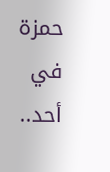حمزة في أحد..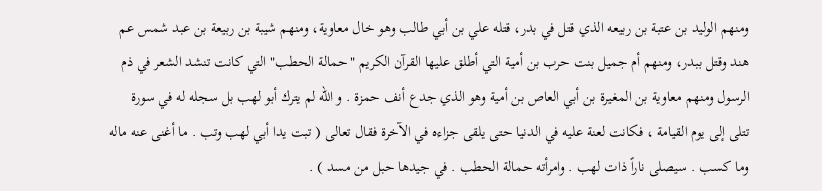ومنهم الوليد بن عتبة بن ربيعه الذي قتل في بدر، قتله علي بن أبي طالب وهو خال معاوية، ومنهم شيبة بن ربيعة بن عبد شمس عم هند وقتل ببدر، ومنهم أم جميل بنت حرب بن أمية التي أطلق عليها القرآن الكريم "حمالة الحطب" التي كانت تنشد الشعر في ذم الرسول ومنهم معاوية بن المغيرة بن أبي العاص بن أمية وهو الذي جدع أنف حمزة . و الله لم يترك أبو لهب بل سجله له في سورة تتلى إلى يوم القيامة ، فكانت لعنة عليه في الدنيا حتى يلقى جزاءه في الآخرة فقال تعالى ( تبت يدا أبي لهب وتب . ما أغنى عنه ماله وما كسب . سيصلى ناراً ذات لهب . وامرأته حمالة الحطب . في جيدها حبل من مسد ) .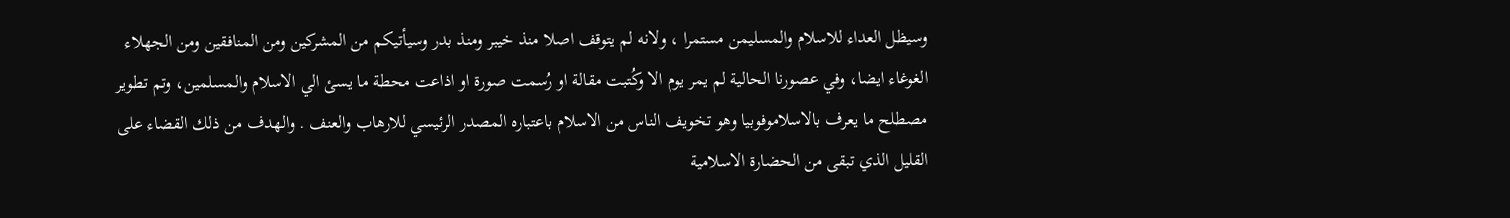وسيظل العداء للاسلام والمسليمن مستمرا ، ولانه لم يتوقف اصلا منذ خيبر ومنذ بدر وسيأتيكم من المشركين ومن المنافقين ومن الجهلاء الغوغاء ايضا، وفي عصورنا الحالية لم يمر يوم الا وكُتبت مقالة او رُسمت صورة او اذاعت محطة ما يسئ الي الاسلام والمسلمين، وتم تطوير مصطلح ما يعرف بالاسلاموفوبيا وهو تخويف الناس من الاسلام باعتباره المصدر الرئيسي للارهاب والعنف . والهدف من ذلك القضاء على القليل الذي تبقى من الحضارة الاسلامية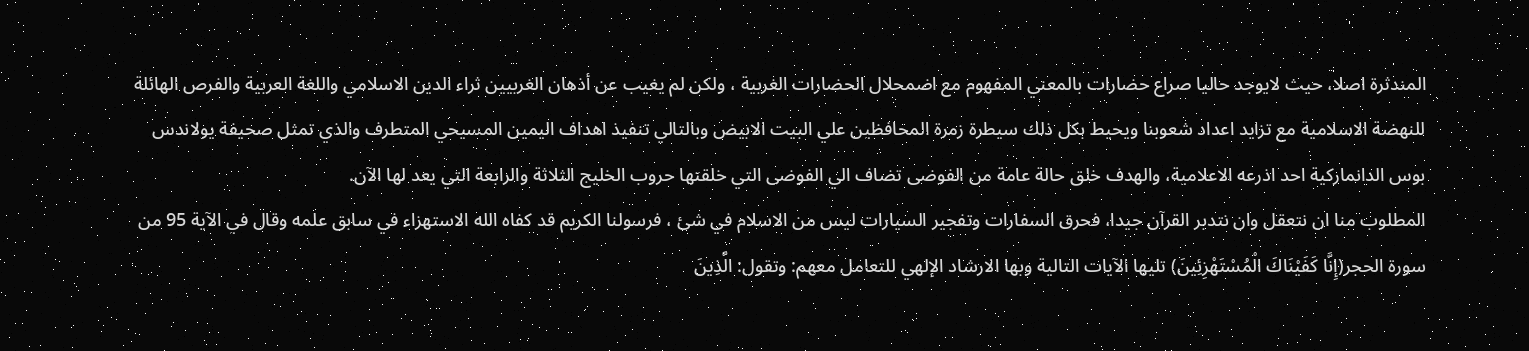المندثرة اصلا، حيث لايوجد حاليا صراع حضارات بالمعني المفهوم مع اضمحلال الحضارات الغربية ، ولكن لم يغيب عن أذهان الغربيين ثراء الدين الاسلامي واللغة العربية والفرص الهائلة للنهضة الاسلامية مع تزايد اعداد شعوبنا ويحيط بكل ذلك سيطرة زمرة المحافظين علي البيت الابيض وبالتالي تنفيذ اهداف اليمين المسيحي المتطرف والذي تمثل صحيفة يولاندس بوس الدانماركية احد اذرعه الاعلامية، والهدف خلق حالة عامة من الفوضى تضاف الي الفوضى التي خلقتها حروب الخليج الثلاثة والرابعة التي يعد لها الآن.
المطلوب منا ان نتعقل وان نتدبر القرآن جيدا، فحرق السفارات وتفجير السيارات ليس من الاسلام في شئ ، فرسولنا الكريم قد كفاه الله الاستهزاء في سابق علمه وقال في الآية 95 من سورة الحجر(إِنَّا كَفَيْنَاكَ الْمُسْتَهْزِئِينَ) تليها الآيات التالية وبها الارشاد الإلهي للتعامل معهم: وتقول: الَّذِينَ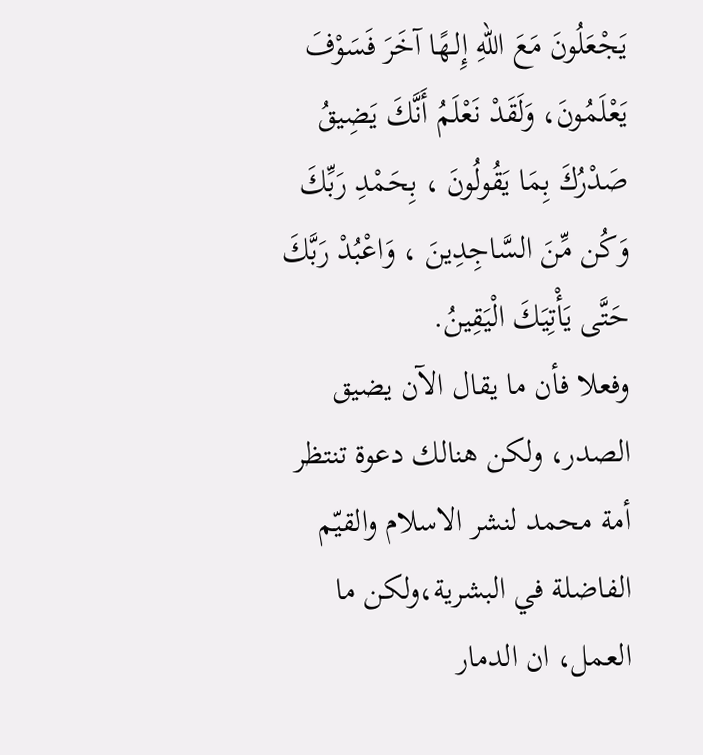يَجْعَلُونَ مَعَ اللّهِ إِلـهًا آخَرَ فَسَوْفَ يَعْلَمُونَ، وَلَقَدْ نَعْلَمُ أَنَّكَ يَضِيقُ صَدْرُكَ بِمَا يَقُولُونَ ، بِحَمْدِ رَبِّكَ وَكُن مِّنَ السَّاجِدِينَ ، وَاعْبُدْ رَبَّكَ حَتَّى يَأْتِيَكَ الْيَقِينُ.
وفعلا فأن ما يقال الآن يضيق الصدر، ولكن هنالك دعوة تنتظر أمة محمد لنشر الاسلام والقيّم الفاضلة في البشرية،ولكن ما العمل، ان الدمار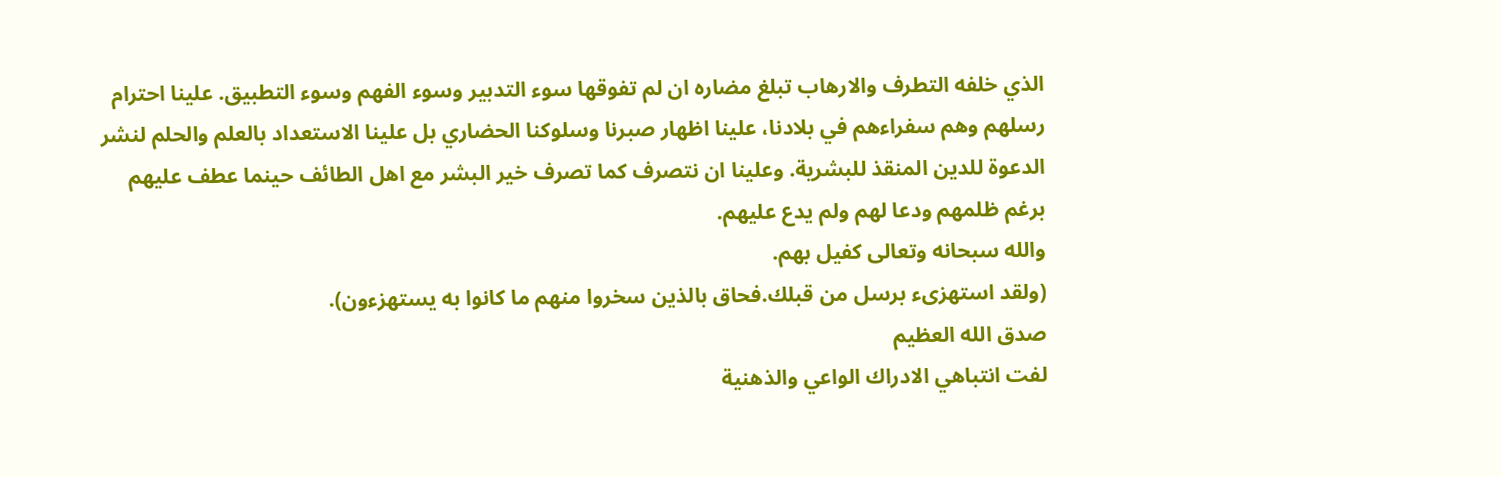الذي خلفه التطرف والارهاب تبلغ مضاره ان لم تفوقها سوء التدبير وسوء الفهم وسوء التطبيق. علينا احترام رسلهم وهم سفراءهم في بلادنا، علينا اظهار صبرنا وسلوكنا الحضاري بل علينا الاستعداد بالعلم والحلم لنشر الدعوة للدين المنقذ للبشرية. وعلينا ان نتصرف كما تصرف خير البشر مع اهل الطائف حينما عطف عليهم برغم ظلمهم ودعا لهم ولم يدع عليهم.
والله سبحانه وتعالى كفيل بهم.
(ولقد استهزىء برسل من قبلك.فحاق بالذين سخروا منهم ما كانوا به يستهزءون).
صدق الله العظيم
لفت انتباهي الادراك الواعي والذهنية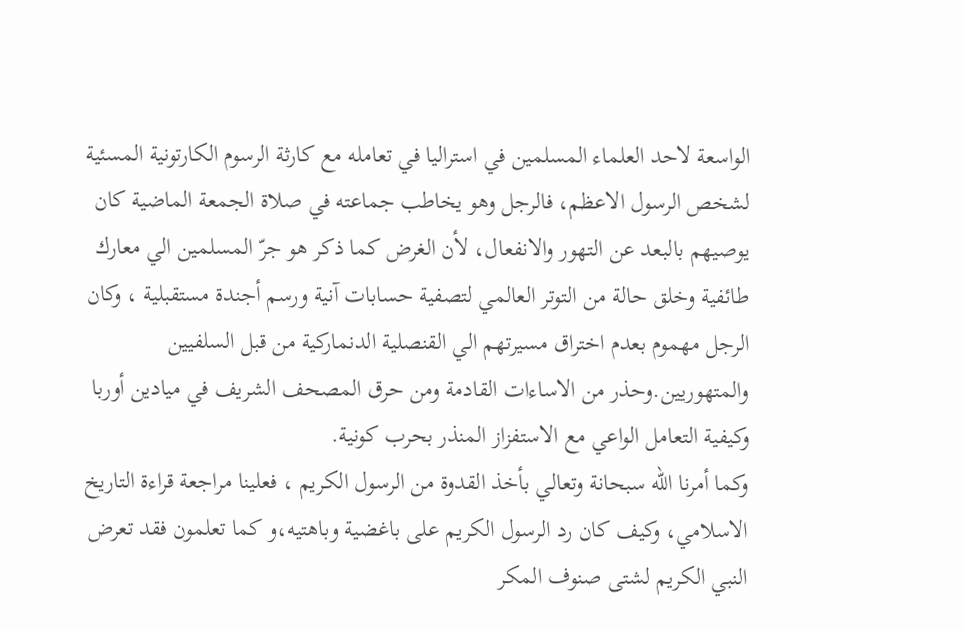الواسعة لاحد العلماء المسلمين في استراليا في تعامله مع كارثة الرسوم الكارتونية المسئية لشخص الرسول الاعظم، فالرجل وهو يخاطب جماعته في صلاة الجمعة الماضية كان يوصيهم بالبعد عن التهور والانفعال، لأن الغرض كما ذكر هو جرّ المسلمين الي معارك طائفية وخلق حالة من التوتر العالمي لتصفية حسابات آنية ورسم أجندة مستقبلية ، وكان الرجل مهموم بعدم اختراق مسيرتهم الي القنصلية الدنماركية من قبل السلفيين والمتهوريين.وحذر من الاساءات القادمة ومن حرق المصحف الشريف في ميادين أوربا وكيفية التعامل الواعي مع الاستفزاز المنذر بحرب كونية.
وكما أمرنا الله سبحانة وتعالي بأخذ القدوة من الرسول الكريم ، فعلينا مراجعة قراءة التاريخ الاسلامي، وكيف كان رد الرسول الكريم على باغضية وباهتيه،و كما تعلمون فقد تعرض النبي الكريم لشتى صنوف المكر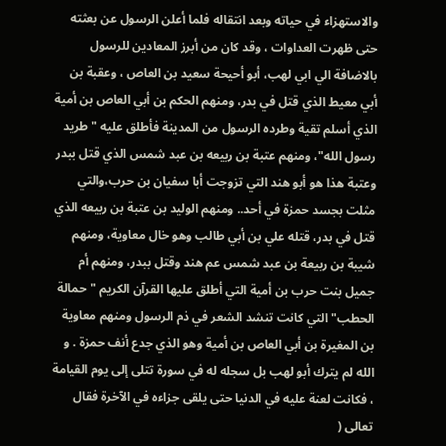والاستهزاء في حياته وبعد انتقاله فلما أعلن الرسول عن بعثته حتى ظهرت العداوات ، وقد كان من أبرز المعادين للرسول بالاضافة الي ابي لهب، أبو أحيحة سعيد بن العاص ، وعقبة بن أبي معيط الذي قتل في بدر، ومنهم الحكم بن أبي العاص بن أمية الذي أسلم تقية وطرده الرسول من المدينة فأطلق عليه "طريد رسول الله"، ومنهم عتبة بن ربيعه بن عبد شمس الذي قتل ببدر وعتبة هذا هو أبو هند التي تزوجت أبا سفيان بن حرب،والتي مثلت بجسد حمزة في أحد.. ومنهم الوليد بن عتبة بن ربيعه الذي قتل في بدر، قتله علي بن أبي طالب وهو خال معاوية، ومنهم شيبة بن ربيعة بن عبد شمس عم هند وقتل ببدر، ومنهم أم جميل بنت حرب بن أمية التي أطلق عليها القرآن الكريم "حمالة الحطب" التي كانت تنشد الشعر في ذم الرسول ومنهم معاوية بن المغيرة بن أبي العاص بن أمية وهو الذي جدع أنف حمزة . و الله لم يترك أبو لهب بل سجله له في سورة تتلى إلى يوم القيامة ، فكانت لعنة عليه في الدنيا حتى يلقى جزاءه في الآخرة فقال تعالى (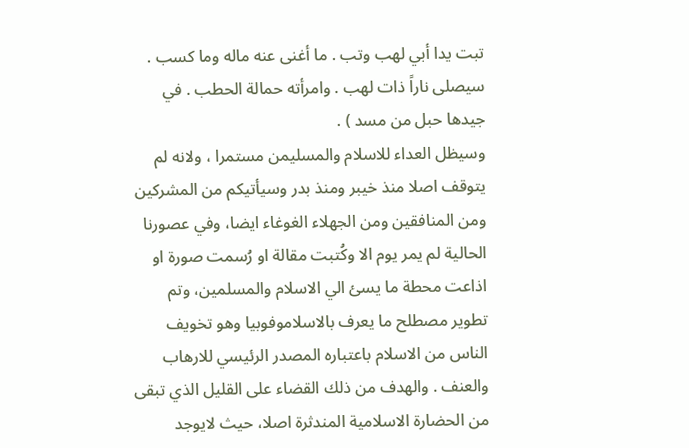تبت يدا أبي لهب وتب . ما أغنى عنه ماله وما كسب . سيصلى ناراً ذات لهب . وامرأته حمالة الحطب . في جيدها حبل من مسد ) .
وسيظل العداء للاسلام والمسليمن مستمرا ، ولانه لم يتوقف اصلا منذ خيبر ومنذ بدر وسيأتيكم من المشركين ومن المنافقين ومن الجهلاء الغوغاء ايضا، وفي عصورنا الحالية لم يمر يوم الا وكُتبت مقالة او رُسمت صورة او اذاعت محطة ما يسئ الي الاسلام والمسلمين، وتم تطوير مصطلح ما يعرف بالاسلاموفوبيا وهو تخويف الناس من الاسلام باعتباره المصدر الرئيسي للارهاب والعنف . والهدف من ذلك القضاء على القليل الذي تبقى من الحضارة الاسلامية المندثرة اصلا، حيث لايوجد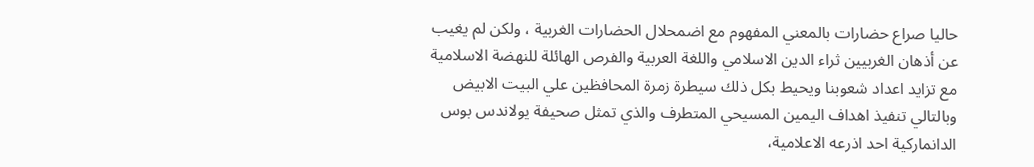حاليا صراع حضارات بالمعني المفهوم مع اضمحلال الحضارات الغربية ، ولكن لم يغيب عن أذهان الغربيين ثراء الدين الاسلامي واللغة العربية والفرص الهائلة للنهضة الاسلامية مع تزايد اعداد شعوبنا ويحيط بكل ذلك سيطرة زمرة المحافظين علي البيت الابيض وبالتالي تنفيذ اهداف اليمين المسيحي المتطرف والذي تمثل صحيفة يولاندس بوس الدانماركية احد اذرعه الاعلامية،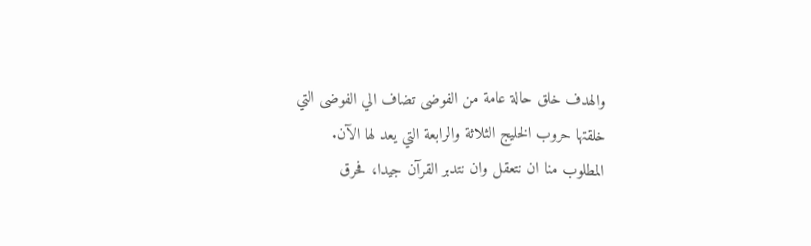والهدف خلق حالة عامة من الفوضى تضاف الي الفوضى التي خلقتها حروب الخليج الثلاثة والرابعة التي يعد لها الآن.
المطلوب منا ان نتعقل وان نتدبر القرآن جيدا، فحرق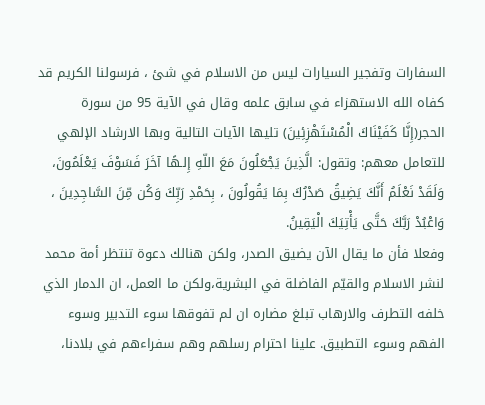السفارات وتفجير السيارات ليس من الاسلام في شئ ، فرسولنا الكريم قد كفاه الله الاستهزاء في سابق علمه وقال في الآية 95 من سورة الحجر(إِنَّا كَفَيْنَاكَ الْمُسْتَهْزِئِينَ) تليها الآيات التالية وبها الارشاد الإلهي للتعامل معهم: وتقول: الَّذِينَ يَجْعَلُونَ مَعَ اللّهِ إِلـهًا آخَرَ فَسَوْفَ يَعْلَمُونَ، وَلَقَدْ نَعْلَمُ أَنَّكَ يَضِيقُ صَدْرُكَ بِمَا يَقُولُونَ ، بِحَمْدِ رَبِّكَ وَكُن مِّنَ السَّاجِدِينَ ، وَاعْبُدْ رَبَّكَ حَتَّى يَأْتِيَكَ الْيَقِينُ.
وفعلا فأن ما يقال الآن يضيق الصدر، ولكن هنالك دعوة تنتظر أمة محمد لنشر الاسلام والقيّم الفاضلة في البشرية،ولكن ما العمل، ان الدمار الذي خلفه التطرف والارهاب تبلغ مضاره ان لم تفوقها سوء التدبير وسوء الفهم وسوء التطبيق. علينا احترام رسلهم وهم سفراءهم في بلادنا،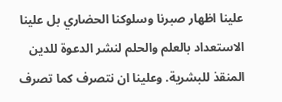علينا اظهار صبرنا وسلوكنا الحضاري بل علينا الاستعداد بالعلم والحلم لنشر الدعوة للدين المنقذ للبشرية. وعلينا ان نتصرف كما تصرف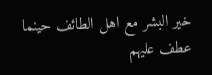خير البشر مع اهل الطائف حينما عطف عليهم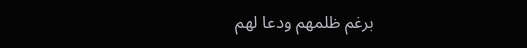برغم ظلمهم ودعا لهم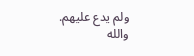ولم يدع عليهم.
والله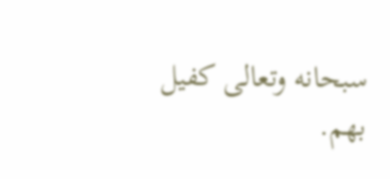سبحانه وتعالى كفيل بهم.